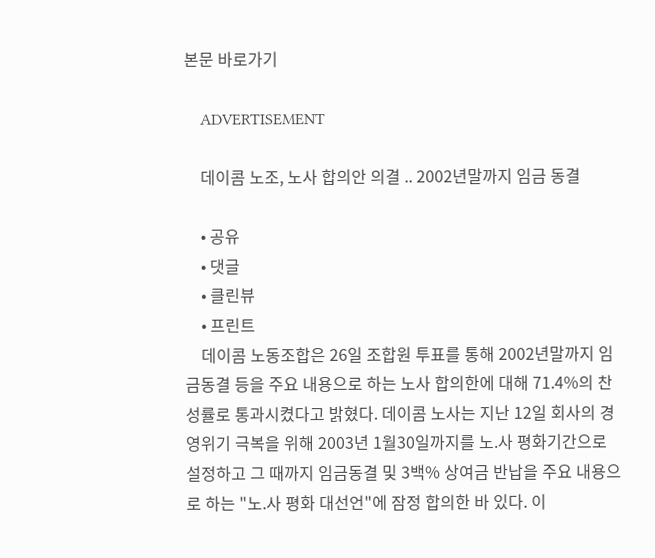본문 바로가기

    ADVERTISEMENT

    데이콤 노조, 노사 합의안 의결 .. 2002년말까지 임금 동결

    • 공유
    • 댓글
    • 클린뷰
    • 프린트
    데이콤 노동조합은 26일 조합원 투표를 통해 2002년말까지 임금동결 등을 주요 내용으로 하는 노사 합의한에 대해 71.4%의 찬성률로 통과시켰다고 밝혔다. 데이콤 노사는 지난 12일 회사의 경영위기 극복을 위해 2003년 1월30일까지를 노.사 평화기간으로 설정하고 그 때까지 임금동결 및 3백% 상여금 반납을 주요 내용으로 하는 "노.사 평화 대선언"에 잠정 합의한 바 있다. 이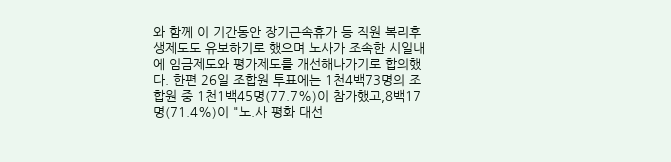와 함께 이 기간동안 장기근속휴가 등 직원 복리후생제도도 유보하기로 했으며 노사가 조속한 시일내에 임금제도와 평가제도를 개선해나가기로 합의했다. 한편 26일 조합원 투표에는 1천4백73명의 조합원 중 1천1백45명(77.7%)이 참가했고,8백17명(71.4%)이 "노.사 평화 대선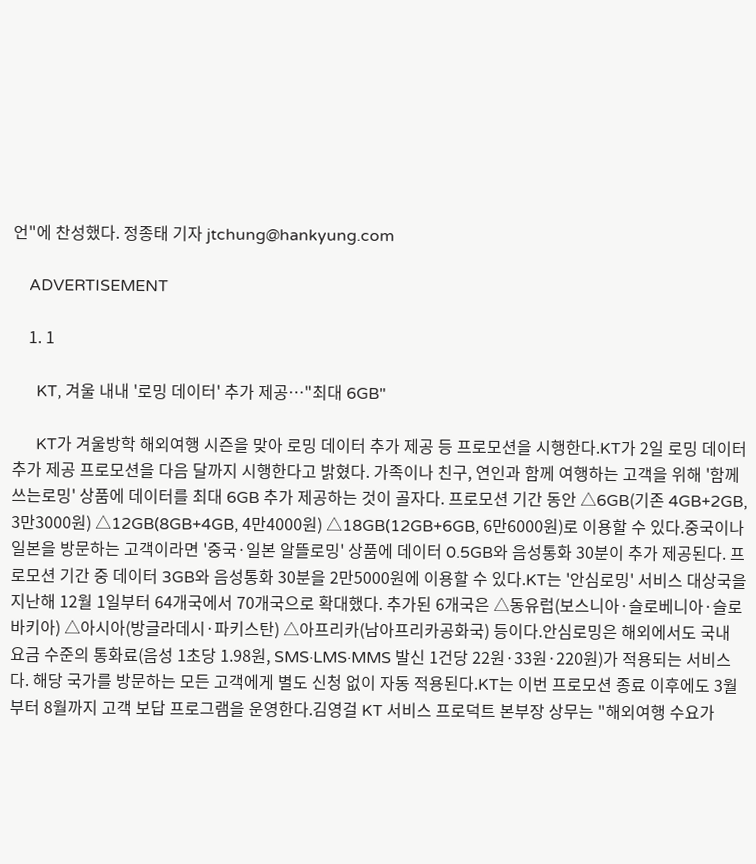언"에 찬성했다. 정종태 기자 jtchung@hankyung.com

    ADVERTISEMENT

    1. 1

      KT, 겨울 내내 '로밍 데이터' 추가 제공…"최대 6GB"

      KT가 겨울방학 해외여행 시즌을 맞아 로밍 데이터 추가 제공 등 프로모션을 시행한다.KT가 2일 로밍 데이터 추가 제공 프로모션을 다음 달까지 시행한다고 밝혔다. 가족이나 친구, 연인과 함께 여행하는 고객을 위해 '함께쓰는로밍' 상품에 데이터를 최대 6GB 추가 제공하는 것이 골자다. 프로모션 기간 동안 △6GB(기존 4GB+2GB, 3만3000원) △12GB(8GB+4GB, 4만4000원) △18GB(12GB+6GB, 6만6000원)로 이용할 수 있다.중국이나 일본을 방문하는 고객이라면 '중국·일본 알뜰로밍' 상품에 데이터 0.5GB와 음성통화 30분이 추가 제공된다. 프로모션 기간 중 데이터 3GB와 음성통화 30분을 2만5000원에 이용할 수 있다.KT는 '안심로밍' 서비스 대상국을 지난해 12월 1일부터 64개국에서 70개국으로 확대했다. 추가된 6개국은 △동유럽(보스니아·슬로베니아·슬로바키아) △아시아(방글라데시·파키스탄) △아프리카(남아프리카공화국) 등이다.안심로밍은 해외에서도 국내 요금 수준의 통화료(음성 1초당 1.98원, SMS·LMS·MMS 발신 1건당 22원·33원·220원)가 적용되는 서비스다. 해당 국가를 방문하는 모든 고객에게 별도 신청 없이 자동 적용된다.KT는 이번 프로모션 종료 이후에도 3월부터 8월까지 고객 보답 프로그램을 운영한다.김영걸 KT 서비스 프로덕트 본부장 상무는 "해외여행 수요가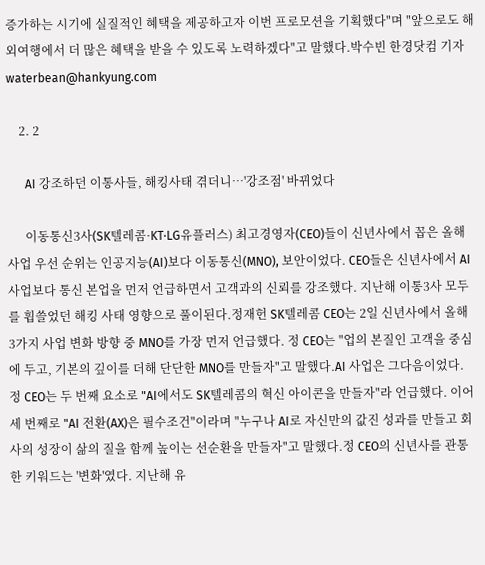증가하는 시기에 실질적인 혜택을 제공하고자 이번 프로모션을 기획했다"며 "앞으로도 해외여행에서 더 많은 혜택을 받을 수 있도록 노력하겠다"고 말했다.박수빈 한경닷컴 기자 waterbean@hankyung.com

    2. 2

      AI 강조하던 이통사들, 해킹사태 겪더니…'강조점' 바뀌었다

      이동통신3사(SK텔레콤·KT·LG유플러스) 최고경영자(CEO)들이 신년사에서 꼽은 올해 사업 우선 순위는 인공지능(AI)보다 이동통신(MNO), 보안이었다. CEO들은 신년사에서 AI 사업보다 통신 본업을 먼저 언급하면서 고객과의 신뢰를 강조했다. 지난해 이통3사 모두를 휩쓸었던 해킹 사태 영향으로 풀이된다.정재헌 SK텔레콤 CEO는 2일 신년사에서 올해 3가지 사업 변화 방향 중 MNO를 가장 먼저 언급했다. 정 CEO는 "업의 본질인 고객을 중심에 두고, 기본의 깊이를 더해 단단한 MNO를 만들자"고 말했다.AI 사업은 그다음이었다. 정 CEO는 두 번째 요소로 "AI에서도 SK텔레콤의 혁신 아이콘을 만들자"라 언급했다. 이어 세 번째로 "AI 전환(AX)은 필수조건"이라며 "누구나 AI로 자신만의 값진 성과를 만들고 회사의 성장이 삶의 질을 함께 높이는 선순환을 만들자"고 말했다.정 CEO의 신년사를 관통한 키워드는 '변화'였다. 지난해 유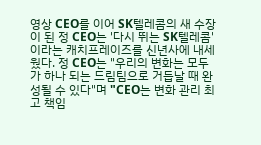영상 CEO를 이어 SK텔레콤의 새 수장이 된 정 CEO는 '다시 뛰는 SK텔레콤'이라는 캐치프레이즈를 신년사에 내세웠다. 정 CEO는 "우리의 변화는 모두가 하나 되는 드림팀으로 거듭날 때 완성될 수 있다"며 "CEO는 변화 관리 최고 책임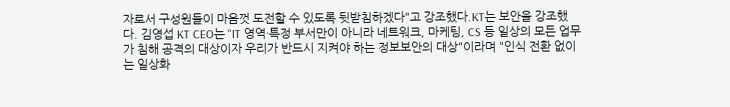자로서 구성원들이 마음껏 도전할 수 있도록 뒷받침하겠다"고 강조했다.KT는 보안을 강조했다. 김영섭 KT CEO는 "IT 영역·특정 부서만이 아니라 네트워크, 마케팅, CS 등 일상의 모든 업무가 침해 공격의 대상이자 우리가 반드시 지켜야 하는 정보보안의 대상"이라며 "인식 전환 없이는 일상화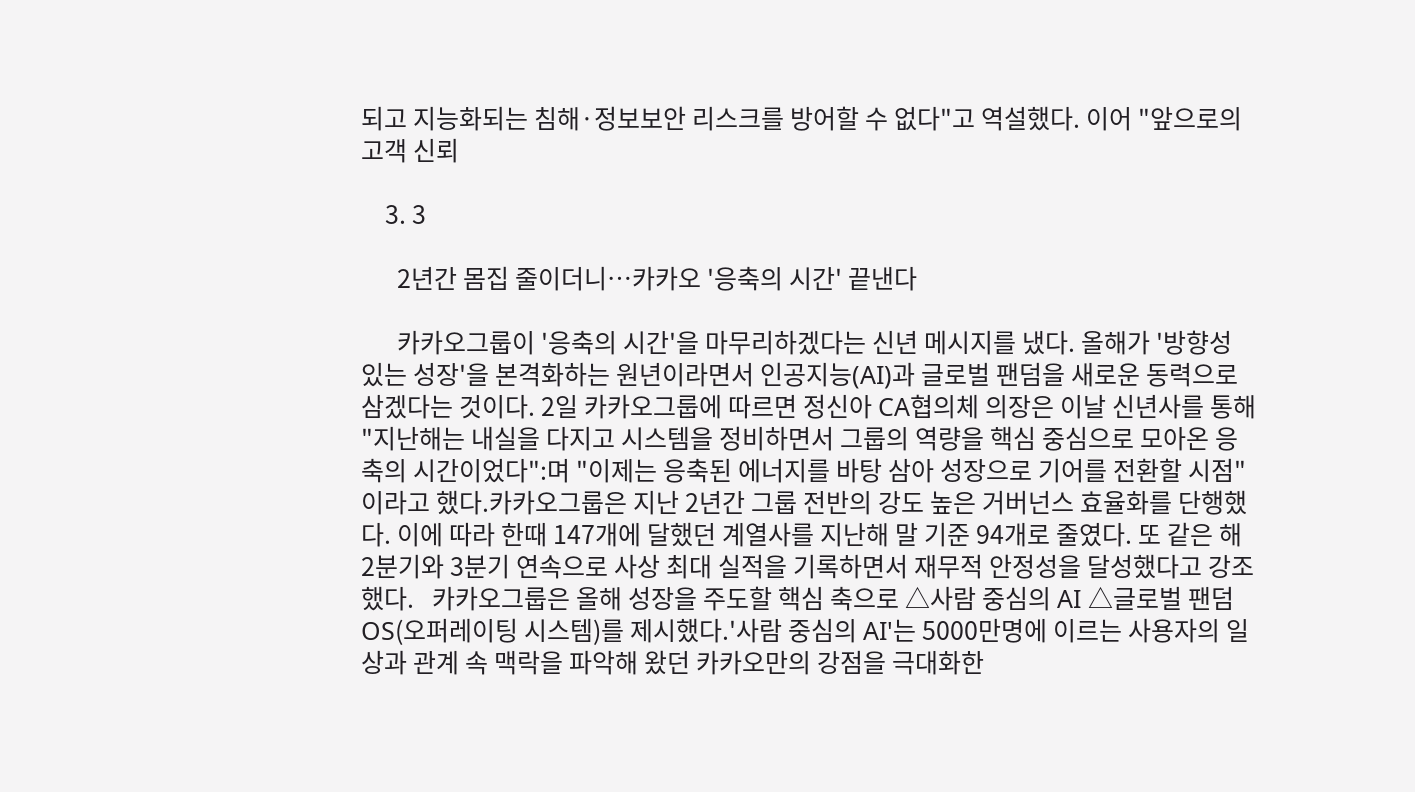되고 지능화되는 침해·정보보안 리스크를 방어할 수 없다"고 역설했다. 이어 "앞으로의 고객 신뢰

    3. 3

      2년간 몸집 줄이더니…카카오 '응축의 시간' 끝낸다

      카카오그룹이 '응축의 시간'을 마무리하겠다는 신년 메시지를 냈다. 올해가 '방향성 있는 성장'을 본격화하는 원년이라면서 인공지능(AI)과 글로벌 팬덤을 새로운 동력으로 삼겠다는 것이다. 2일 카카오그룹에 따르면 정신아 CA협의체 의장은 이날 신년사를 통해 "지난해는 내실을 다지고 시스템을 정비하면서 그룹의 역량을 핵심 중심으로 모아온 응축의 시간이었다":며 "이제는 응축된 에너지를 바탕 삼아 성장으로 기어를 전환할 시점"이라고 했다.카카오그룹은 지난 2년간 그룹 전반의 강도 높은 거버넌스 효율화를 단행했다. 이에 따라 한때 147개에 달했던 계열사를 지난해 말 기준 94개로 줄였다. 또 같은 해 2분기와 3분기 연속으로 사상 최대 실적을 기록하면서 재무적 안정성을 달성했다고 강조했다.   카카오그룹은 올해 성장을 주도할 핵심 축으로 △사람 중심의 AI △글로벌 팬덤 OS(오퍼레이팅 시스템)를 제시했다.'사람 중심의 AI'는 5000만명에 이르는 사용자의 일상과 관계 속 맥락을 파악해 왔던 카카오만의 강점을 극대화한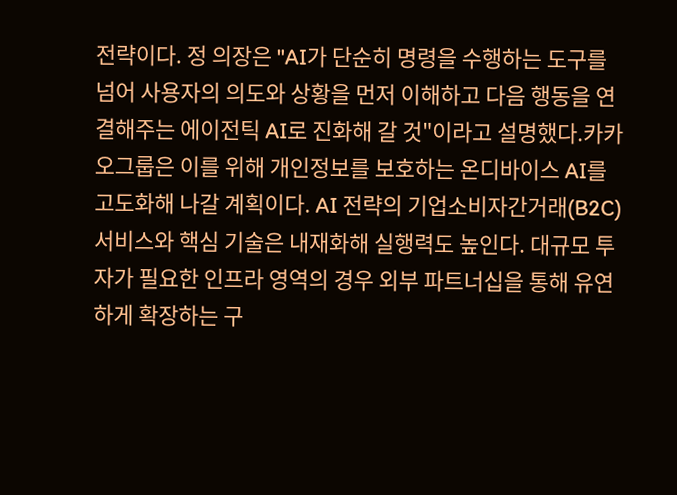전략이다. 정 의장은 "AI가 단순히 명령을 수행하는 도구를 넘어 사용자의 의도와 상황을 먼저 이해하고 다음 행동을 연결해주는 에이전틱 AI로 진화해 갈 것"이라고 설명했다.카카오그룹은 이를 위해 개인정보를 보호하는 온디바이스 AI를 고도화해 나갈 계획이다. AI 전략의 기업소비자간거래(B2C) 서비스와 핵심 기술은 내재화해 실행력도 높인다. 대규모 투자가 필요한 인프라 영역의 경우 외부 파트너십을 통해 유연하게 확장하는 구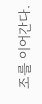조를 이어간다.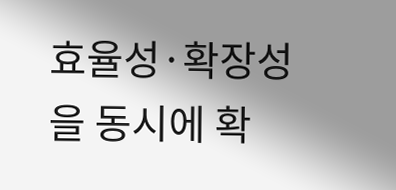효율성·확장성을 동시에 확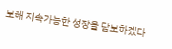보해 지속가능한 성장을 담보하겠다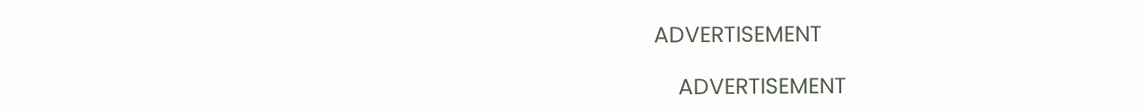ADVERTISEMENT

    ADVERTISEMENT